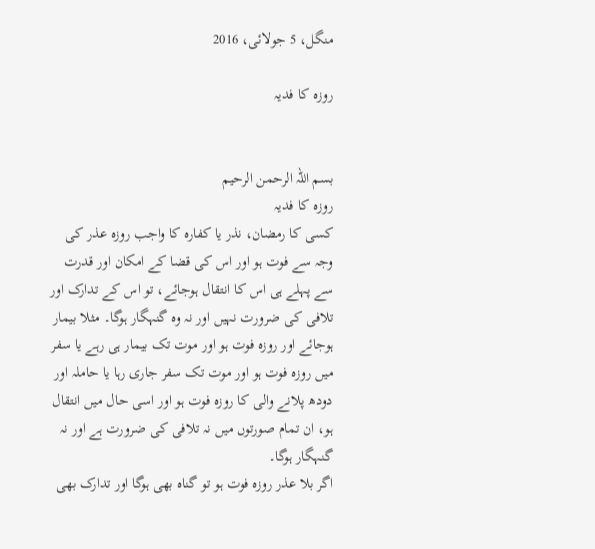منگل، 5 جولائی، 2016

روزہ کا فدیہ


بسم اللہ الرحمن الرحیم
روزہ کا فدیہ
کسی کا رمضان، نذر یا کفارہ کا واجب روزہ عذر کی وجہ سے فوت ہو اور اس کی قضا کے امکان اور قدرت سے پہلے ہی اس کا انتقال ہوجائے، تو اس کے تدارک اور تلافی کی ضرورت نہیں اور نہ وہ گنہگار ہوگا۔ مثلا بیمار ہوجائے اور روزہ فوت ہو اور موت تک بیمار ہی رہے یا سفر میں روزہ فوت ہو اور موت تک سفر جاری رہا یا حاملہ اور دودھ پلانے والی کا روزہ فوت ہو اور اسی حال میں انتقال ہو، ان تمام صورتوں میں نہ تلافی کی ضرورت ہے اور نہ گنہگار ہوگا۔
اگر بلا عذر روزہ فوت ہو تو گناہ بھی ہوگا اور تدارک بھی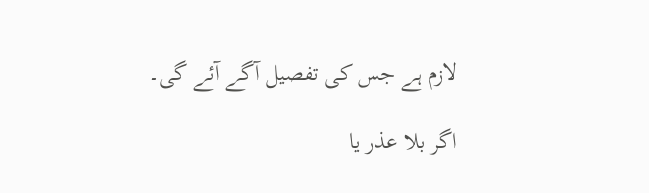لازم ہے جس کی تفصیل آگے آئے گی۔

اگر بلا عذر یا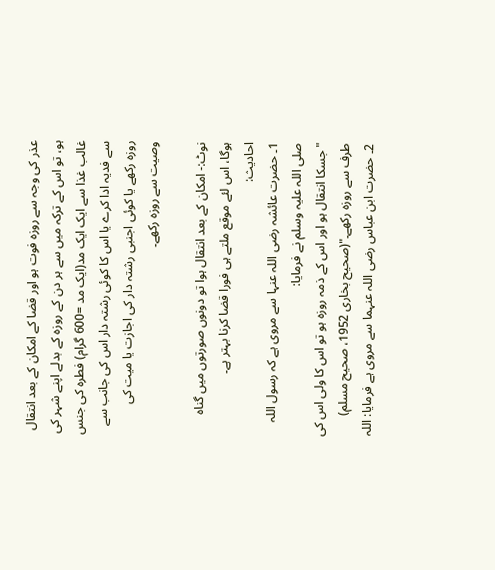عذر کی وجہ سے روزہ فوت ہو اور قضا کے امکان کے بعد انتقال ہو، تو اس کے ترکہ میں سے ہر دن کے روزہ کے بدلے اپنے شہر کی غالب غذا سے ایک ایک مد(ایک مد =600 گرام) فطرہ کی جنس سے فدیہ ادا کرے یا اس کا کوئی رشتہ دار اس کی جانب سے روزہ رکھے یا کوئی اجنبی رشتہ دار کی اجازت یا میت کی وصیت سے روزہ رکھے۔

نوٹ:- امکان کے بعد انتقال ہوا تو دونوں صورتوں میں گناہ ہوگا، اس لئے موقع ملتے ہی فورا قضا کرنا بہتر ہے۔
احادیث:
1۔ حضرت عائشہ رضی اللہ عنہا سے مروی ہے کہ رسول اللہ صلی اللہ علیہ وسلم نے فرمایا:
" جسکا انتقال ہو اور اس کے ذمہ روزہ ہو تو اس کا ولی اس کی طرف سے روزہ رکھے۔"(صحیح بخاری 1952، صحیح مسلم)
2۔ حضرت ابن عباس رضی اللہ عنہما سے مروی ہے فرمایا: اللہ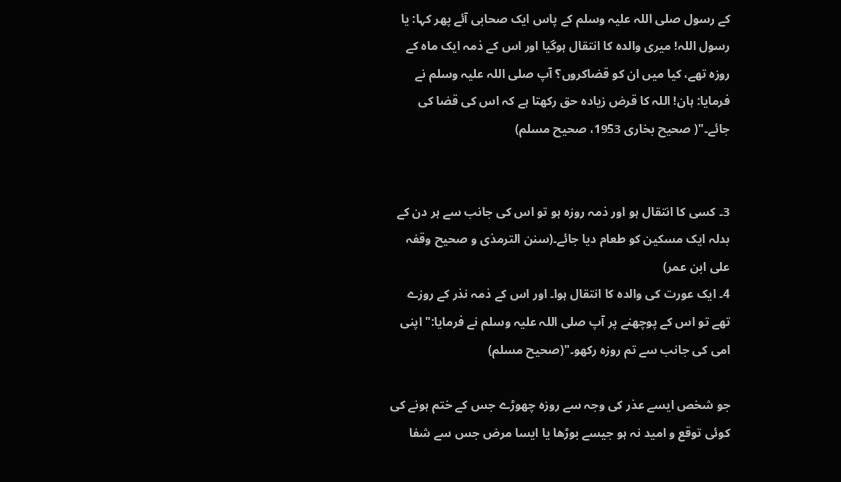کے رسول صلی اللہ علیہ وسلم کے پاس ایک صحابی آئے پھر کہا: یا رسول اللہ! میری والدہ کا انتقال ہوگیا اور اس کے ذمہ ایک ماہ کے روزہ تھے، کیا میں ان کو قضاکروں؟ آپ صلی اللہ علیہ وسلم نے فرمایا: ہان! اللہ کا قرض زیادہ حق رکھتا ہے کہ اس کی قضا کی جائے۔"( صحیح بخاری 1953، صحیح مسلم)


3۔ کسی کا انتقال ہو اور ذمہ روزہ ہو تو اس کی جانب سے ہر دن کے بدلہ ایک مسکین کو طعام دیا جائے۔(سنن الترمذی و صحیح وقفہ علی ابن عمر)
4۔ ایک عورت کی والدہ کا انتقال ہوا۔ اور اس کے ذمہ نذر کے روزے تھے تو اس کے پوچھنے پر آپ صلی اللہ علیہ وسلم نے فرمایا:" اپنی امی کی جانب سے تم روزہ رکھو۔"(صحیح مسلم)

جو شخص ایسے عذر کی وجہ سے روزہ چھوڑے جس کے ختم ہونے کی کوئی توقع و امید نہ ہو جیسے بوڑھا یا ایسا مرض جس سے شفا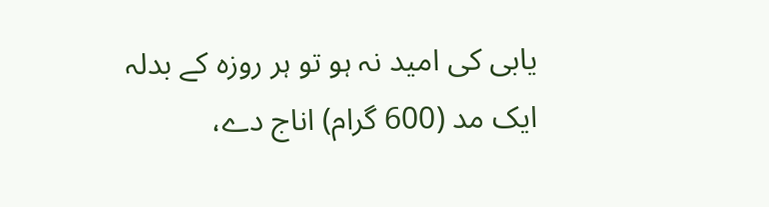یابی کی امید نہ ہو تو ہر روزہ کے بدلہ ایک مد (600 گرام) اناج دے،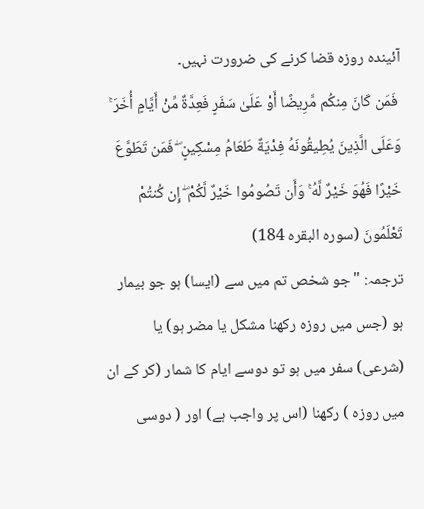آئیندہ روزہ قضا کرنے کی ضرورت نہیں۔
 فَمَن كَانَ مِنكُم مَّرِيضًا أَوْ عَلَىٰ سَفَرٍ فَعِدَّةٌ مِّنْ أَيَّامٍ أُخَرَ ۚ وَعَلَى الَّذِينَ يُطِيقُونَهُ فِدْيَةٌ طَعَامُ مِسْكِينٍ ۖ فَمَن تَطَوَّعَ خَيْرًا فَهُوَ خَيْرٌ لَّهُ ۚ وَأَن تَصُومُوا خَيْرٌ لَّكُمْ ۖ إِن كُنتُمْ تَعْلَمُونَ (سورہ البقرہ 184)
ترجمہ: "جو شخص تم میں سے (ایسا) ہو جو بیمار ہو (جس میں روزہ رکھنا مشکل یا مضر ہو) یا (شرعی) سفر میں ہو تو دوسے ایام کا شمار (کر کے ان میں روزہ ) رکھنا (اس پر واجب ہے) اور ( دوسی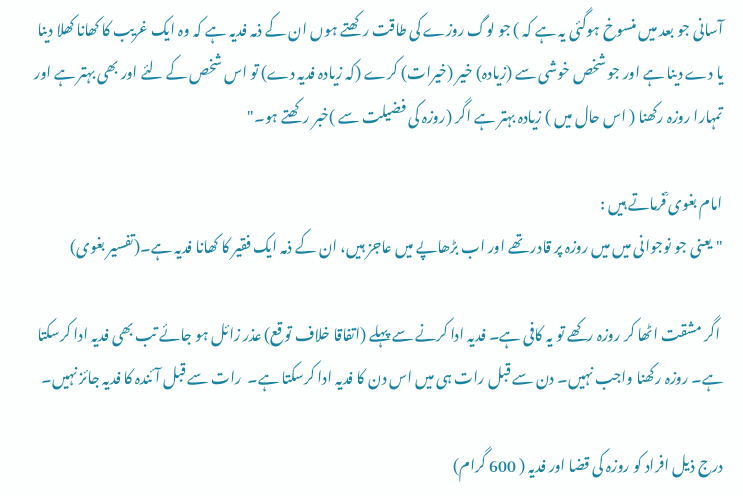آسانی جو بعد میں منسوخ ہوگئی یہ ہے کہ ) جو لوگ روزے کی طاقت رکھتے ہوں ان کے ذمہ فدیہ ہے کہ وہ ایک غریب کا کھانا کھلا دینا یا دے دینا ہے اور جو شخص خوشی سے (زیادہ) خیر (خیرات) کرے (کہ زیادہ فدیہ دے) تو اس شخص کے لئے اور بھی بہتر ہے اور تمہارا روزہ رکھنا ( اس حال میں ) زیادہ بہتر ہے اگر (روزہ کی فضیلت سے )خبر رکھتے ہو۔"

امام بغوی ؒفرماتے ہیں :
"یعنی جو نوجوانی میں میں روزہ پر قادر تھے اور اب بڑھاپے میں عاجز ہیں، ان کے ذمہ ایک فقیر کا کھانا فدیہ ہے۔(تفسیر بغوی)

 اگر مشقت اٹھا کر روزہ رکھے تو یہ کافی ہے۔ فدیہ ادا کرنے سے پہلے (اتفاقا خلاف توقع) عذر زائل ہو جائے تب بھی فدیہ ادا کرسکتا ہے۔ روزہ رکھنا واجب نہیں۔ دن سے قبل رات ہی میں اس دن کا فدیہ ادا کرسکتا ہے۔  رات سے قبل آئندہ کا فدیہ جائز نہیں۔

درج ذیل افراد کو روزہ کی قضا اور فدیہ ( 600 گرام)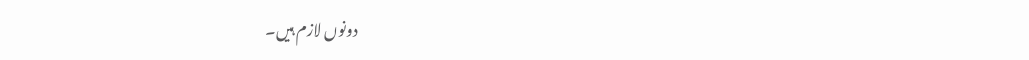دونوں لازم ہیں۔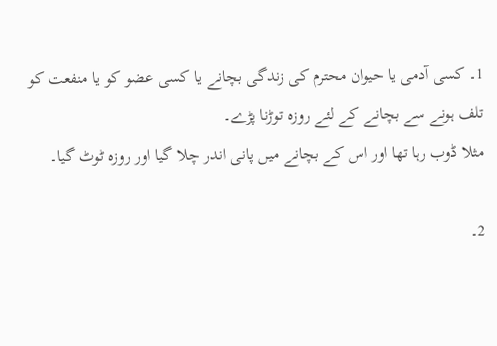1۔ کسی آدمی یا حیوان محترم کی زندگی بچانے یا کسی عضو کو یا منفعت کو تلف ہونے سے بچانے کے لئے روزہ توڑنا پڑے۔
مثلا ڈوب رہا تھا اور اس کے بچانے میں پانی اندر چلا گیا اور روزہ ٹوٹ گیا۔

2۔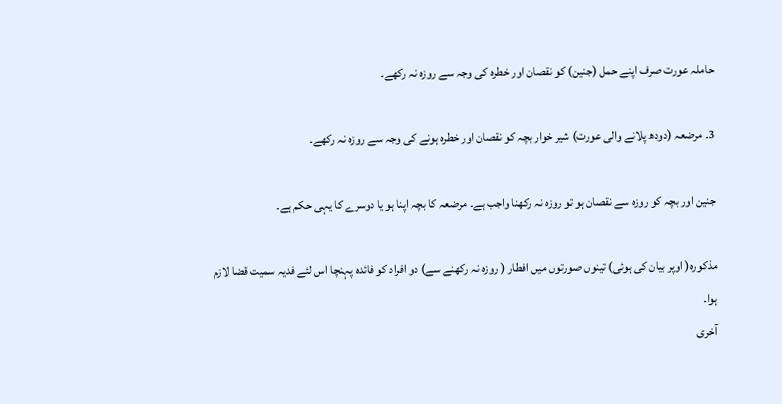حاملہ عورت صرف اپنے حمل (جنین) کو نقصان اور خطرہ کی وجہ سے روزہ نہ رکھے۔

3۔ مرضعہ (دودھ پلانے والی عورت) شیر خوار بچہ کو نقصان اور خطرہ ہونے کی وجہ سے روزہ نہ رکھے۔

جنین اور بچہ کو روزہ سے نقصان ہو تو روزہ نہ رکھنا واجب ہے۔ مرضعہ کا بچہ اپنا ہو یا دوسرے کا یہی حکم ہے۔

مذکورہ( اوپر بیان کی ہوئی) تینوں صورتوں میں افطار ( روزہ نہ رکھنے سے) دو افراد کو فائدہ پہنچا اس لئے فدیہ سمیت قضا لازم ہوا۔
آخری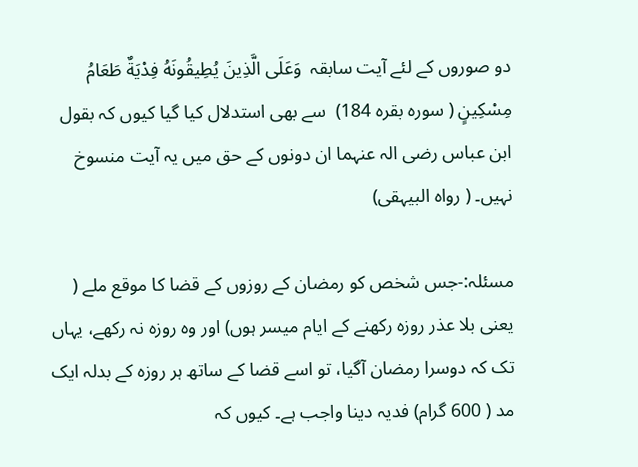دو صوروں کے لئے آیت سابقہ  وَعَلَى الَّذِينَ يُطِيقُونَهُ فِدْيَةٌ طَعَامُ مِسْكِينٍ ( سورہ بقرہ 184)  سے بھی استدلال کیا گیا کیوں کہ بقول ابن عباس رضی الہ عنہما ان دونوں کے حق میں یہ آیت منسوخ نہیں۔ ( رواہ البیہقی)

مسئلہ:-جس شخص کو رمضان کے روزوں کے قضا کا موقع ملے ( یعنی بلا عذر روزہ رکھنے کے ایام میسر ہوں) اور وہ روزہ نہ رکھے، یہاں تک کہ دوسرا رمضان آگیا، تو اسے قضا کے ساتھ ہر روزہ کے بدلہ ایک مد ( 600 گرام) فدیہ دینا واجب ہے۔ کیوں کہ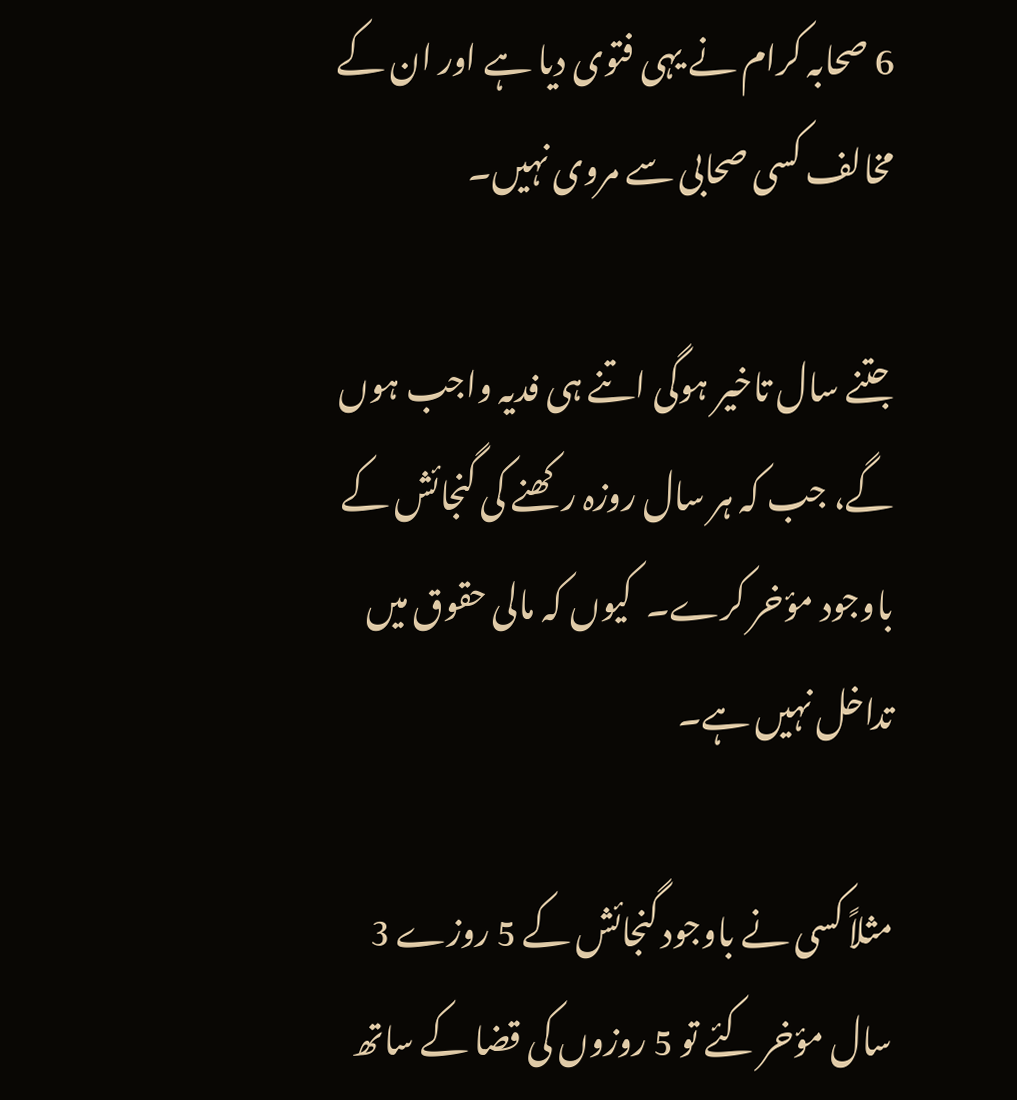6 صحابہ کرام نے یہی فتوی دیا ہے اور ان کے مخالف کسی صحابی سے مروی نہیں۔

جتنے سال تاخیر ہوگی اتنے ہی فدیہ واجب ہوں گے، جب کہ ہر سال روزہ رکھنے کی گنجائش کے باوجود مؤخر کرے۔  کیوں کہ مالی حقوق میں تداخل نہیں ہے۔

مثلاً کسی نے باوجود گنجائش کے 5 روزے 3 سال مؤخر کئے تو 5 روزوں کی قضا کے ساتھ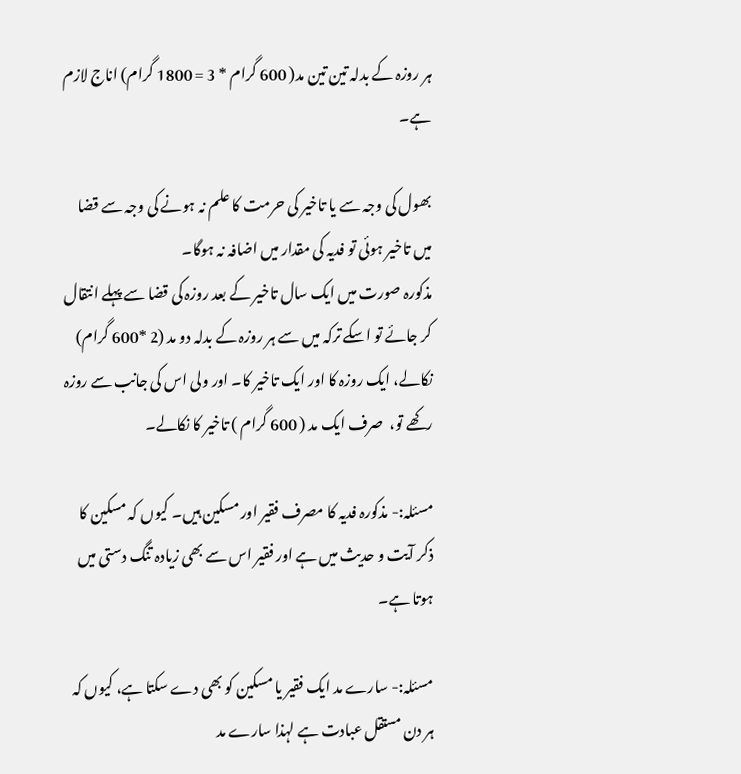ہر روزہ کے بدلہ تین تین مد( 600 گرام * 3 = 1800 گرام) اناج لازم ہے۔

بھول کی وجہ سے یا تاخیر کی حرمت کا علم نہ ہونے کی وجہ سے قضا میں تاخیر ہوئی تو فدیہ کی مقدار میں اضافہ نہ ہوگا۔
مذکورہ صورت میں ایک سال تاخیر کے بعد روزہ کی قضا سے پہلے انتقال کر جائے تو اسکے ترکہ میں سے ہر روزہ کے بدلہ دو مد (2 *600 گرام) نکالے، ایک روزہ کا اور ایک تاخیر کا۔ اور ولی اس کی جانب سے روزہ رکھے تو،  صرف ایک مد ( 600 گرام ) تاخیر کا نکالے۔

مسئلہ:- مذکورہ فدیہ کا مصرف فقیر اور مسکین ہیں۔ کیوں کہ مسکین کا ذکر آیت و حدیث میں ہے اور فقیر اس سے بھی زیادہ تنگ دستی میں ہوتا ہے۔

مسئلہ:- سارے مد ایک فقیر یا مسکین کو بھی دے سکتا ہے، کیوں کہ ہر دن مستقل عبادت ہے لہذا سارے مد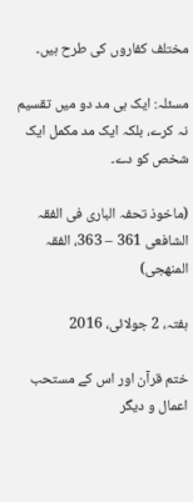مختلف کفاروں کی طرح ہیں۔

مسئلہ: ایک ہی مد دو میں تقسیم نہ کرے، بلکہ ایک مد مکمل ایک شخص کو دے۔

(ماخوذ تحفہ الباری فی الفقہ الشافعی 361 – 363، الفقہ المنھجی)

ہفتہ، 2 جولائی، 2016

ختم قرآن اور اس کے مستحب اعمال و دیگر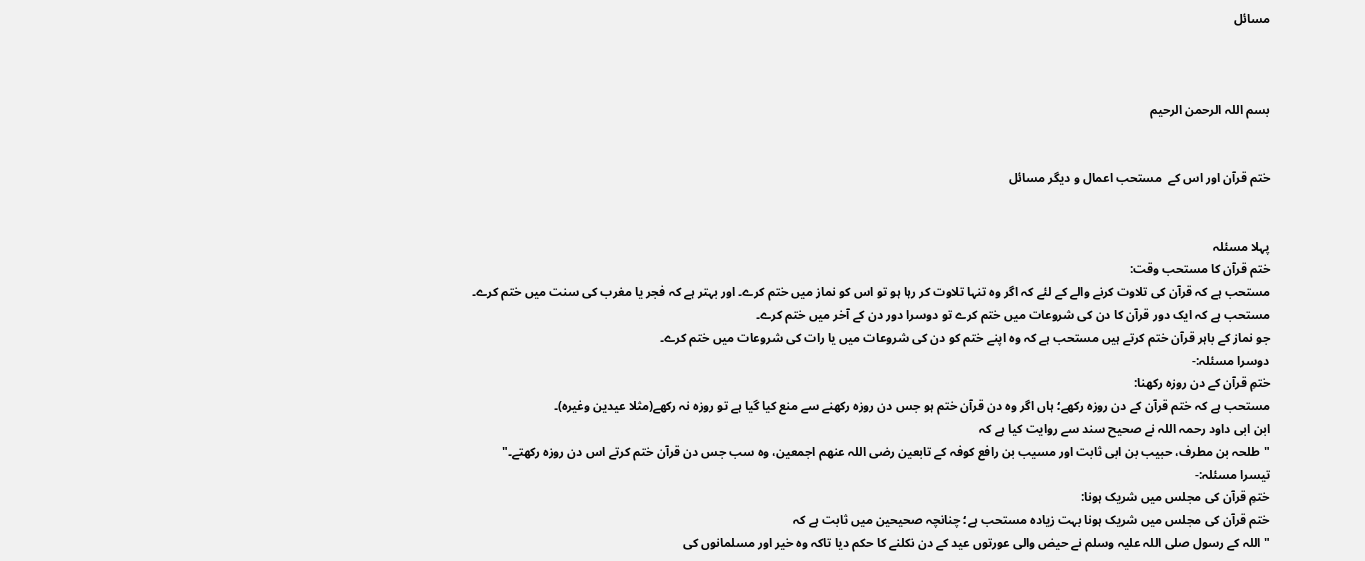مسائل



بسم اللہ الرحمن الرحیم


ختم قرآن اور اس کے  مستحب اعمال و دیگر مسائل


پہلا مسئلہ
ختم قرآن کا مستحب وقت:
مستحب ہے کہ قرآن کی تلاوت کرنے والے کے لئے کہ اگر وہ تنہا تلاوت کر رہا ہو تو اس کو نماز میں ختم کرے۔ اور بہتر ہے کہ فجر یا مغرب کی سنت میں ختم کرے۔
مستحب ہے کہ ایک دور قرآن کا دن کی شروعات میں ختم کرے تو دوسرا دور دن کے آخر میں ختم کرے۔
جو نماز کے باہر قرآن ختم کرتے ہیں مستحب ہے کہ وہ اپنے ختم کو دن کی شروعات میں یا رات کی شروعات میں ختم کرے۔
دوسرا مسئلہ:-
ختمِ قرآن کے دن روزہ رکھنا:
مستحب ہے کہ ختم قرآن کے دن روزہ رکھے؛ ہاں اگر وہ دن قرآن ختم ہو جس دن روزہ رکھنے سے منع کیا گیا ہے تو روزہ نہ رکھے(مثلا عیدین وغیرہ)۔
ابن ابی داود رحمہ اللہ نے صحیح سند سے روایت کیا ہے کہ
"طلحہ بن مطرف، حبیب بن ابی ثابت اور مسیب بن رافع کوفہ کے تابعین رضی اللہ عنھم اجمعین، وہ سب جس دن قرآن ختم کرتے اس دن روزہ رکھتے۔"
تیسرا مسئلہ:-
ختمِ قرآن کی مجلس میں شریک ہونا:
ختم قرآن کی مجلس میں شریک ہونا بہت زیادہ مستحب ہے؛ چنانچہ صحیحین میں ثابت ہے کہ
"اللہ کے رسول صلی اللہ علیہ وسلم نے حیض والی عورتوں عید کے دن نکلنے کا حکم دیا تاکہ وہ خیر اور مسلمانوں کی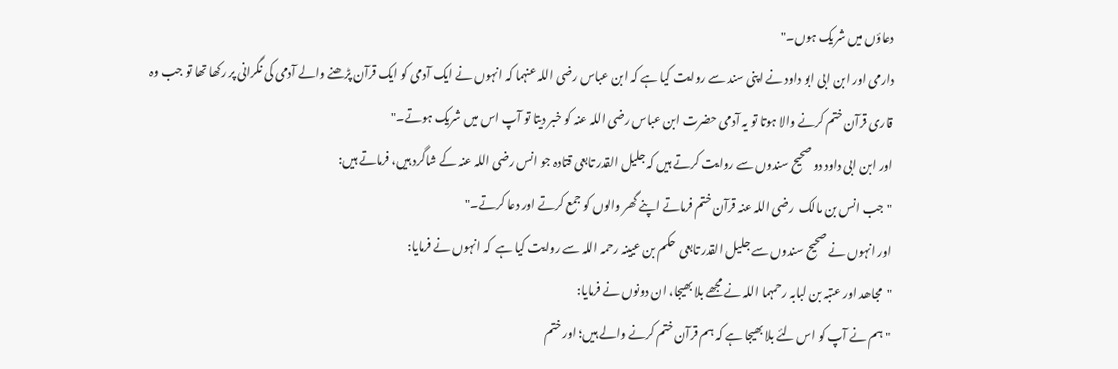دعاؤں میں شریک ہوں۔"
دارمی اور ابن ابی ابو داود نے اپنی سند سے روایت کیا ہے کہ ابن عباس رضی اللہ عنہما کہ انہوں نے ایک آدمی کو ایک قرآن پڑھنے والے آدمی کی نگرانی پر رکھا تھا تو جب وہ قاری قرآن ختم کرنے والا ہوتا تو یہ آدمی حضرت ابن عباس رضی اللہ عنہ کو خبر دیتا تو آپ اس میں شریک ہوتے۔"
اور ابن ابی داود دو صحیح سندوں سے روایت کرتے ہیں کہ جلیل القدر تابعی قتادہ جو انس رضی اللہ عنہ کے شاگرد ہیں، فرماتے ہیں:
"جب انس بن مالک  رضی اللہ عنہ قرآن ختم فرماتے اپنے گھر والوں کو جمع کرتے اور دعا کرتے۔"
اور انہوں نے صحیح سندوں سے جلیل القدر تابعی  حکم بن عیینہ رحمہ اللہ سے روایت کیا ہے  کہ انہوں نے فرمایا:
"مجاھد اور عتبہ بن لبابہ رحمہما اللہ نے مجھے بلا بھیجا، ان دونوں نے فرمایا:
"ہم نے آپ کو اس لئے بلا بھیجا ہے کہ ہم قرآن ختم کرنے والے ہیں؛ اور ختم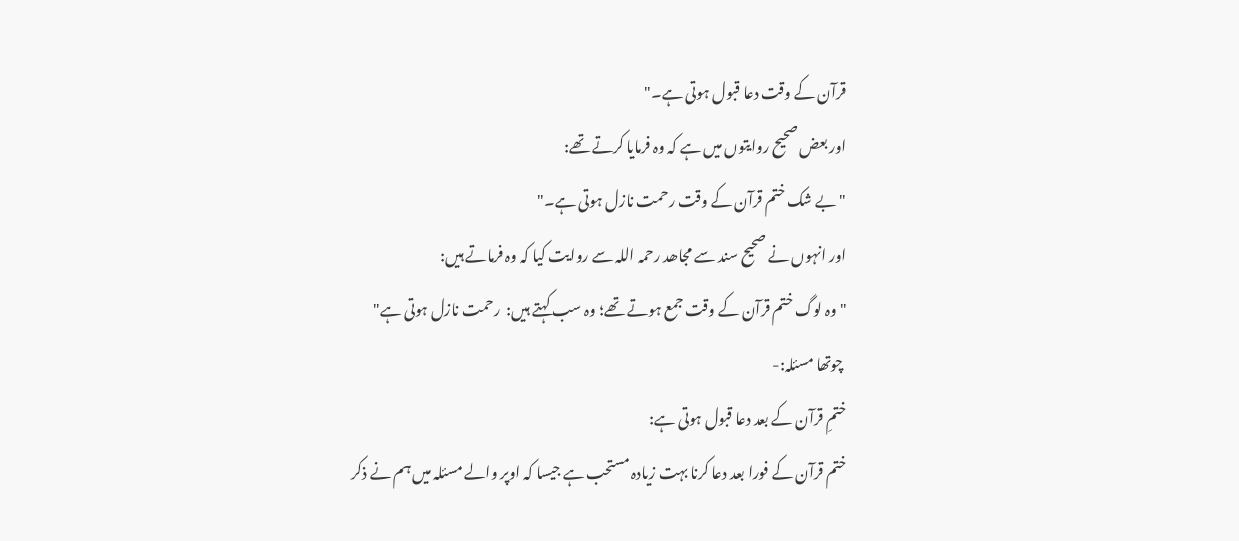قرآن کے وقت دعا قبول ہوتی ہے۔"
اور بعض صحیح روایتوں میں ہے کہ وہ فرمایا کرتے تھے:
" بے شک ختم قرآن کے وقت رحمت نازل ہوتی ہے۔"
اور انہوں نے صحیح سند سے مجاھد رحمہ اللہ سے روایت کیا کہ وہ فرماتے ہیں:
"وہ لوگ ختم قرآن کے وقت جمع ہوتے تھے؛ وہ سب کہتے ہیں:  رحمت نازل ہوتی ہے"
 چوتھا مسئلہ:-
ختمِ قرآن کے بعد دعا قبول ہوتی ہے:
ختم قرآن کے فورا بعد دعا کرنا بہت زیادہ مستحب ہے جیسا کہ اوپر والے مسئلہ میں ہم نے ذکر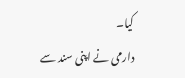کیا۔
دارمی نے اپنی سند سے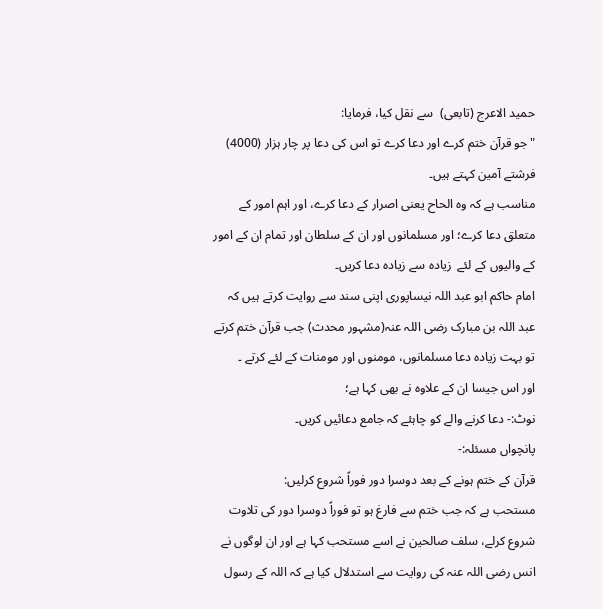حمید الاعرج (تابعی)  سے نقل کیا، فرمایا:
"جو قرآن ختم کرے اور دعا کرے تو اس کی دعا پر چار ہزار (4000) فرشتے آمین کہتے ہیں۔
مناسب ہے کہ وہ الحاح یعنی اصرار کے دعا کرے، اور اہم امور کے متعلق دعا کرے؛ اور مسلمانوں اور ان کے سلطان اور تمام ان کے امور کے والیوں کے لئے  زیادہ سے زیادہ دعا کریں۔
امام حاکم ابو عبد اللہ نیساپوری اپنی سند سے روایت کرتے ہیں کہ عبد اللہ بن مبارک رضی اللہ عنہ(مشہور محدث) جب قرآن ختم کرتے تو بہت زیادہ دعا مسلمانوں، مومنوں اور مومنات کے لئے کرتے ۔
اور اس جیسا ان کے علاوہ نے بھی کہا ہے؛
نوٹ:- دعا کرنے والے کو چاہئے کہ جامع دعائیں کریں۔
پانچواں مسئلہ:-
قرآن کے ختم ہونے کے بعد دوسرا دور فوراً شروع کرلیں:
مستحب ہے کہ جب ختم سے فارغ ہو تو فوراً دوسرا دور کی تلاوت شروع کرلے، سلف صالحین نے اسے مستحب کہا ہے اور ان لوگوں نے انس رضی اللہ عنہ کی روایت سے استدلال کیا ہے کہ اللہ کے رسول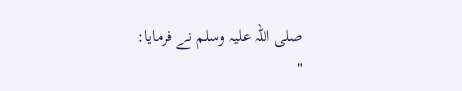صلی اللہ علیہ وسلم نے فرمایا:
"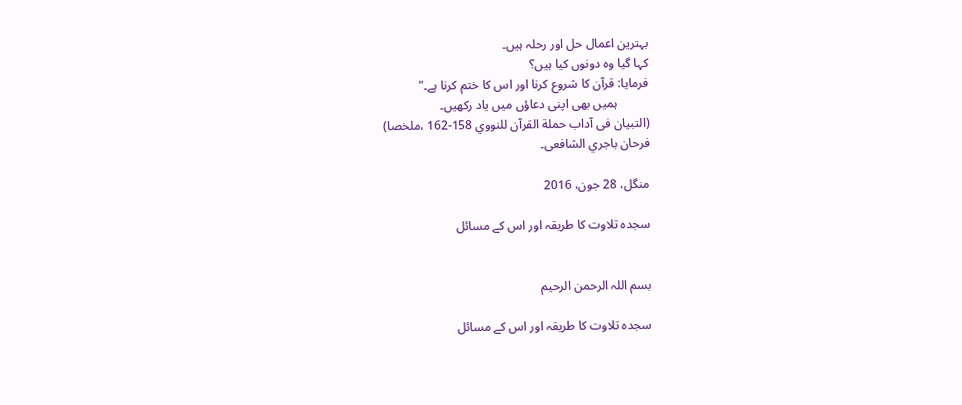بہترین اعمال حل اور رحلہ ہیں۔
کہا گیا وہ دونوں کیا ہیں؟
فرمایا: قرآن کا شروع کرنا اور اس کا ختم کرنا ہے۔"
          ہمیں بھی اپنی دعاؤں میں یاد رکھیں۔
(التبیان فی آداب حملة القرآن للنووي 158-162 ،ملخصا)
فرحان باجري الشافعی۔

منگل، 28 جون، 2016

سجدہ تلاوت کا طریقہ اور اس کے مسائل


بسم اللہ الرحمن الرحیم

سجدہ تلاوت کا طریقہ اور اس کے مسائل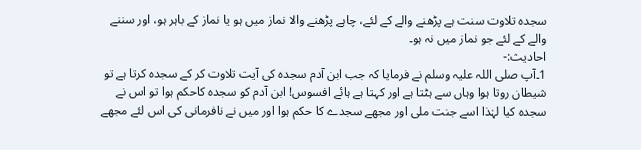سجدہ تلاوت سنت ہے پڑھنے والے کے لئے، چاہے پڑھنے والا نماز میں ہو یا نماز کے باہر ہو، اور سننے والے کے لئے جو نماز میں نہ ہو۔
احادیث:-
1۔آپ صلی اللہ علیہ وسلم نے فرمایا کہ جب ابن آدم سجدہ کی آیت تلاوت کر کے سجدہ کرتا ہے تو شیطان روتا ہوا وہاں سے ہٹتا ہے اور کہتا ہے ہائے افسوس! ابن آدم کو سجدہ کاحکم ہوا تو اس نے سجدہ کیا لہٰذا اسے جنت ملی اور مجھے سجدے کا حکم ہوا اور میں نے نافرمانی کی اس لئے مجھے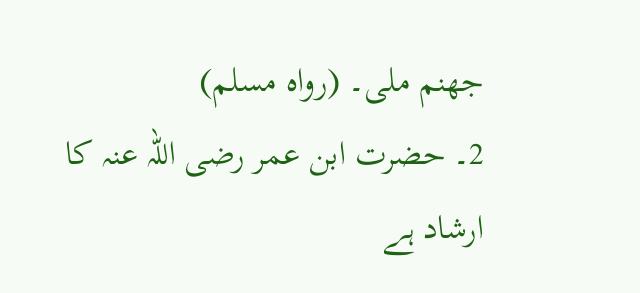جھنم ملی۔ (رواہ مسلم)
2۔ حضرت ابن عمر رضی اللہ عنہ کا ارشاد ہے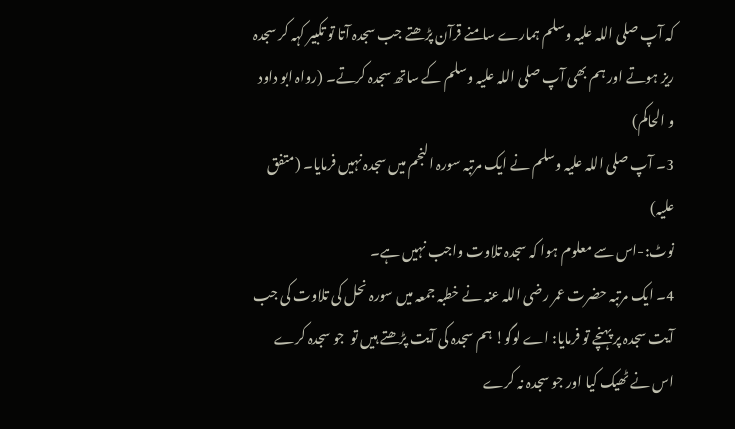کہ آپ صلی اللہ علیہ وسلم ہمارے سامنے قرآن پڑھتے جب سجدہ آتا تو تکبیر کہہ کر سجدہ ریز ہوتے اور ہم بھی آپ صلی اللہ علیہ وسلم کے ساتھ سجدہ کرتے۔ (رواہ ابو داود و الحاکم)
3۔ آپ صلی اللہ علیہ وسلم نے ایک مرتبہ سورہ النجم میں سجدہ نہیں فرمایا۔ (متفق علیہ)
نوٹ:-اس سے معلوم ہوا کہ سجدہ تلاوت واجب نہیں ہے۔
4۔ ایک مرتبہ حضرت عمر رضی اللہ عنہ نے خطبہ جمعہ میں سورہ نحل کی تلاوت کی جب آیت سجدہ پر پہنچے تو فرمایا: اے لوگو! ہم سجدہ کی آیت پڑھتے ہیں تو  جو سجدہ کرے اس نے ٹھیک کیا اور جو سجدہ نہ کرے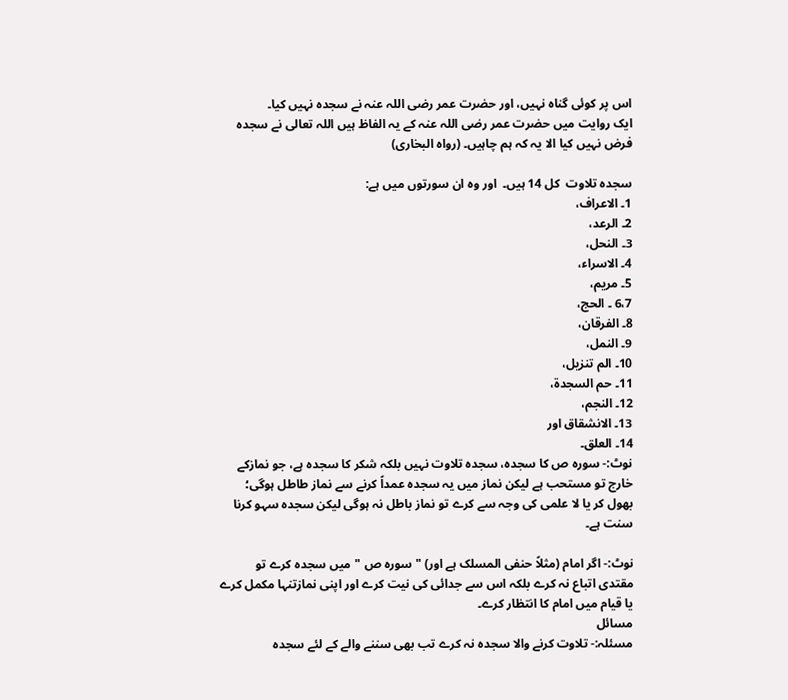اس پر کوئی گناہ نہیں، اور حضرت عمر رضی اللہ عنہ نے سجدہ نہیں کیا۔
ایک روایت میں حضرت عمر رضی اللہ عنہ کے یہ الفاظ ہیں اللہ تعالی نے سجدہ فرض نہیں کیا الا یہ کہ ہم چاہیں۔ (رواہ البخاری)

سجدہ تلاوت  کل 14 ہیں۔  اور وہ ان سورتوں میں ہے:
1۔ الاعراف،
2۔ الرعد،
3۔ النحل،
4۔ الاسراء،
5۔ مریم،
6،7 ۔ الحج،
8۔ الفرقان،
9۔ النمل،
10۔ الم تنزیل،
11۔ حم السجدة،
12۔ النجم،
13۔ الانشقاق اور
14۔ العلق۔
نوٹ:- سورہ ص کا سجدہ، سجدہ تلاوت نہیں بلکہ شکر کا سجدہ ہے، جو نمازکے خارج تو مستحب ہے لیکن نماز میں یہ سجدہ عمداً کرنے سے نماز طاطل ہوگی؛ بھول کر یا لا علمی کی وجہ سے کرے تو نماز باطل نہ ہوگی لیکن سجدہ سہو کرنا سنت ہے۔

نوٹ:- اگر امام (مثلاً حنفی المسلک ہے اور) "سورہ ص "میں سجدہ کرے تو مقتدی اتباع نہ کرے بلکہ اس سے جدائی کی نیت کرے اور اپنی نمازتنہا مکمل کرے یا قیام میں امام کا انتظار کرے۔
مسائل
مسئلہ:- تلاوت کرنے والا سجدہ نہ کرے تب بھی سننے والے کے لئے سجدہ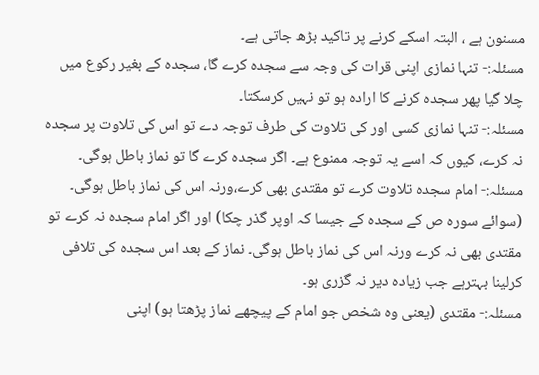مسنون ہے ، البتہ اسکے کرنے پر تاکید بڑھ جاتی ہے۔
مسئلہ:- تنہا نمازی اپنی قرات کی وجہ سے سجدہ کرے گا، سجدہ کے بغیر رکوع میں چلا گیا پھر سجدہ کرنے کا ارادہ ہو تو نہیں کرسکتا۔
مسئلہ:- تنہا نمازی کسی اور کی تلاوت کی طرف توجہ دے تو اس کی تلاوت پر سجدہ نہ کرے، کیوں کہ اسے یہ توجہ ممنوع ہے۔ اگر سجدہ کرے گا تو نماز باطل ہوگی۔
مسئلہ:- امام سجدہ تلاوت کرے تو مقتدی بھی کرے،ورنہ اس کی نماز باطل ہوگی۔ (سوائے سورہ ص کے سجدہ کے جیسا کہ اوپر گذر چکا) اور اگر امام سجدہ نہ کرے تو مقتدی بھی نہ کرے ورنہ اس کی نماز باطل ہوگی۔ نماز کے بعد اس سجدہ کی تلافی کرلینا بہترہے جب زیادہ دیر نہ گزری ہو۔
مسئلہ:- مقتدی (یعنی وہ شخص جو امام کے پیچھے نماز پڑھتا ہو) اپنی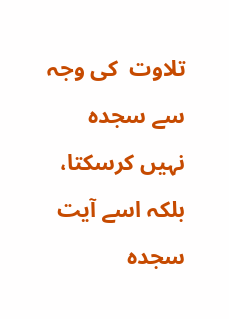تلاوت  کی وجہ سے سجدہ نہیں کرسکتا، بلکہ اسے آیت سجدہ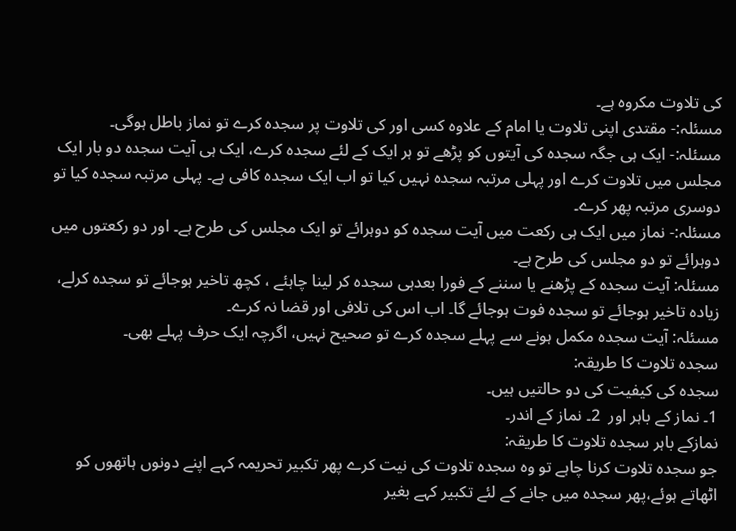کی تلاوت مکروہ ہے۔
مسئلہ:- مقتدی اپنی تلاوت یا امام کے علاوہ کسی اور کی تلاوت پر سجدہ کرے تو نماز باطل ہوگی۔
مسئلہ:- ایک ہی جگہ سجدہ کی آیتوں کو پڑھے تو ہر ایک کے لئے سجدہ کرے، ایک ہی آیت سجدہ دو بار ایک مجلس میں تلاوت کرے اور پہلی مرتبہ سجدہ نہیں کیا تو اب ایک سجدہ کافی ہے۔ پہلی مرتبہ سجدہ کیا تو دوسری مرتبہ پھر کرے۔
مسئلہ:- نماز میں ایک ہی رکعت میں آیت سجدہ کو دوہرائے تو ایک مجلس کی طرح ہے۔ اور دو رکعتوں میں دوہرائے تو دو مجلس کی طرح ہے۔
مسئلہ: آیت سجدہ کے پڑھنے یا سننے کے فورا بعدہی سجدہ کر لینا چاہئے ، کچھ تاخیر ہوجائے تو سجدہ کرلے، زیادہ تاخیر ہوجائے تو سجدہ فوت ہوجائے گا۔ اب اس کی تلافی اور قضا نہ کرے۔
مسئلہ: آیت سجدہ مکمل ہونے سے پہلے سجدہ کرے تو صحیح نہیں، اگرچہ ایک حرف پہلے بھی۔
سجدہ تلاوت کا طریقہ:
سجدہ کی کیفیت کی دو حالتیں ہیں۔
1۔ نماز کے باہر اور  2۔ نماز کے اندر۔
نمازکے باہر سجدہ تلاوت کا طریقہ:
جو سجدہ تلاوت کرنا چاہے تو وہ سجدہ تلاوت کی نیت کرے پھر تکبیر تحریمہ کہے اپنے دونوں ہاتھوں کو اٹھاتے ہوئے،پھر سجدہ میں جانے کے لئے تکبیر کہے بغیر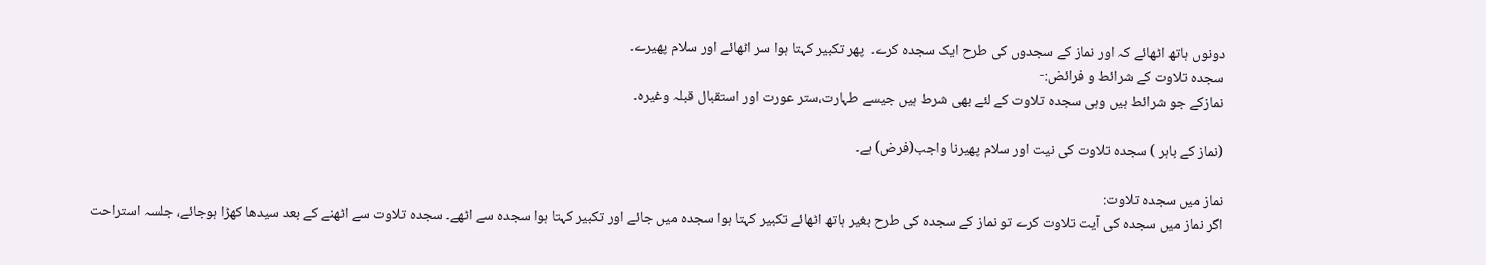دونوں ہاتھ اٹھائے کہ اور نماز کے سجدوں کی طرح ایک سجدہ کرے۔  پھر تکبیر کہتا ہوا سر اٹھائے اور سلام پھیرے۔
سجدہ تلاوت کے شرائط و فرائض:-
نمازکے جو شرائط ہیں وہی سجدہ تلاوت کے لئے بھی شرط ہیں جیسے طہارت،ستر عورت اور استقبال قبلہ وغیرہ۔

(نماز کے باہر ) سجدہ تلاوت کی نیت اور سلام پھیرنا واجب(فرض) ہے۔

نماز میں سجدہ تلاوت:
اگر نماز میں سجدہ کی آیت تلاوت کرے تو نماز کے سجدہ کی طرح بغیر ہاتھ اٹھائے تکبیر کہتا ہوا سجدہ میں جائے اور تکبیر کہتا ہوا سجدہ سے اٹھے۔ سجدہ تلاوت سے اٹھنے کے بعد سیدھا کھڑا ہوجائے، جلسہ استراحت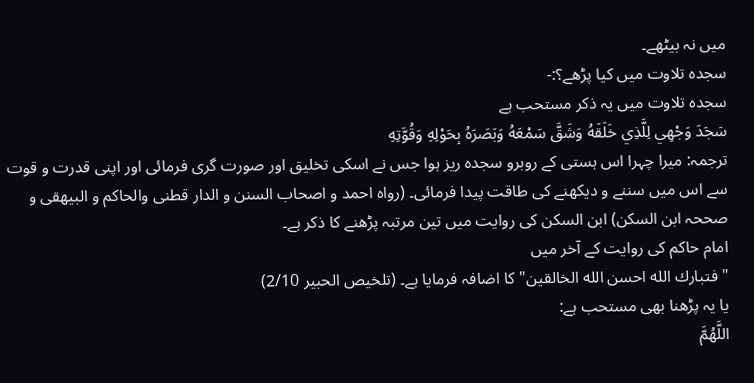میں نہ بیٹھے۔
سجدہ تلاوت میں کیا پڑھے؟:-
سجدہ تلاوت میں یہ ذکر مستحب ہے
سَجَدَ وَجْهِي لِلَّذِي خَلَقَهُ وَشَقَّ سَمْعَهُ وَبَصَرَهُ بِحَوْلِهِ وَقُوَّتِهِ
ترجمہ: میرا چہرا اس ہستی کے روبرو سجدہ ریز ہوا جس نے اسکی تخلیق اور صورت گری فرمائی اور اپنی قدرت و قوت سے اس میں سننے و دیکھنے کی طاقت پیدا فرمائی۔ (رواہ احمد و اصحاب السنن و الدار قطنی والحاکم و البیھقی و صححہ ابن السکن) ابن السکن کی روایت میں تین مرتبہ پڑھنے کا ذکر ہے۔
امام حاکم کی روایت کے آخر میں
" فتبارك الله احسن الله الخالقين" کا اضافہ فرمایا ہے۔ (تلخیص الحبیر 2/10)
یا یہ پڑھنا بھی مستحب ہے:
اللَّهُمَّ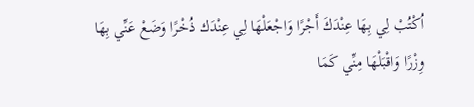اُكْتُبْ لِي بِهَا عِنْدَكَ أَجْرًا وَاجْعَلْهَا لِي عِنْدَك ذُخْرًا وَضَعْ عَنِّي بِهَا وِزْرًا وَاقْبَلْهَا مِنِّي كَمَا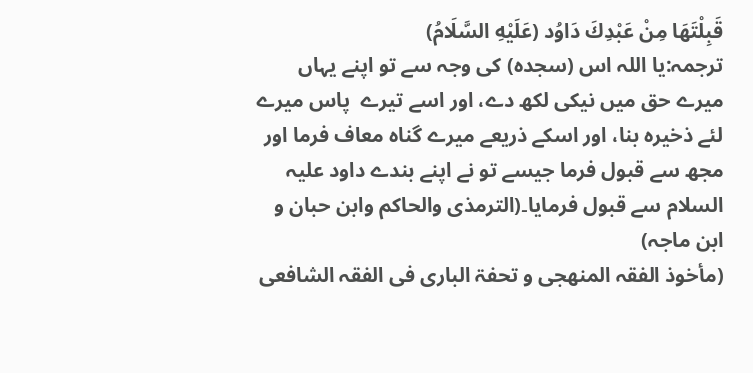قَبِلْتَهَا مِنْ عَبْدِكَ دَاوُد (عَلَيْهِ السَّلَامُ)
ترجمہ:یا اللہ اس (سجدہ) کی وجہ سے تو اپنے یہاں میرے حق میں نیکی لکھ دے، اور اسے تیرے  پاس میرے لئے ذخیرہ بنا، اور اسکے ذریعے میرے گناہ معاف فرما اور مجھ سے قبول فرما جیسے تو نے اپنے بندے داود علیہ السلام سے قبول فرمایا۔(الترمذی والحاکم وابن حبان و ابن ماجہ)
(مأخوذ الفقہ المنھجی و تحفۃ الباری فی الفقہ الشافعی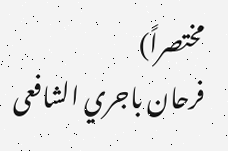مختصراً)
فرحان باجري الشافعی